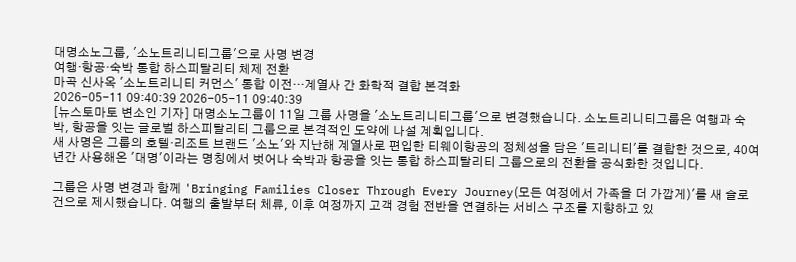대명소노그룹, '소노트리니티그룹'으로 사명 변경
여행·항공·숙박 통합 하스피탈리티 체제 전환
마곡 신사옥 '소노트리니티 커먼스' 통합 이전…계열사 간 화학적 결합 본격화
2026-05-11 09:40:39 2026-05-11 09:40:39
[뉴스토마토 변소인 기자] 대명소노그룹이 11일 그룹 사명을 '소노트리니티그룹'으로 변경했습니다. 소노트리니티그룹은 여행과 숙박, 항공을 잇는 글로벌 하스피탈리티 그룹으로 본격적인 도약에 나설 계획입니다.
새 사명은 그룹의 호텔·리조트 브랜드 '소노'와 지난해 계열사로 편입한 티웨이항공의 정체성을 담은 '트리니티'를 결합한 것으로, 40여 년간 사용해온 '대명'이라는 명칭에서 벗어나 숙박과 항공을 잇는 통합 하스피탈리티 그룹으로의 전환을 공식화한 것입니다.

그룹은 사명 변경과 함께 'Bringing Families Closer Through Every Journey(모든 여정에서 가족을 더 가깝게)'를 새 슬로건으로 제시했습니다. 여행의 출발부터 체류, 이후 여정까지 고객 경험 전반을 연결하는 서비스 구조를 지향하고 있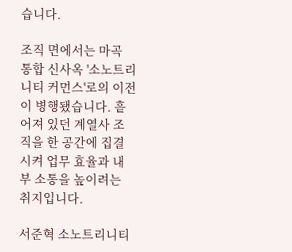습니다.

조직 면에서는 마곡 통합 신사옥 '소노트리니티 커먼스'로의 이전이 병행됐습니다. 흩어져 있던 계열사 조직을 한 공간에 집결시켜 업무 효율과 내부 소통을 높이려는 취지입니다.

서준혁 소노트리니티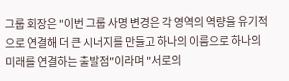그룹 회장은 "이번 그룹 사명 변경은 각 영역의 역량을 유기적으로 연결해 더 큰 시너지를 만들고 하나의 이름으로 하나의 미래를 연결하는 출발점"이라며 "서로의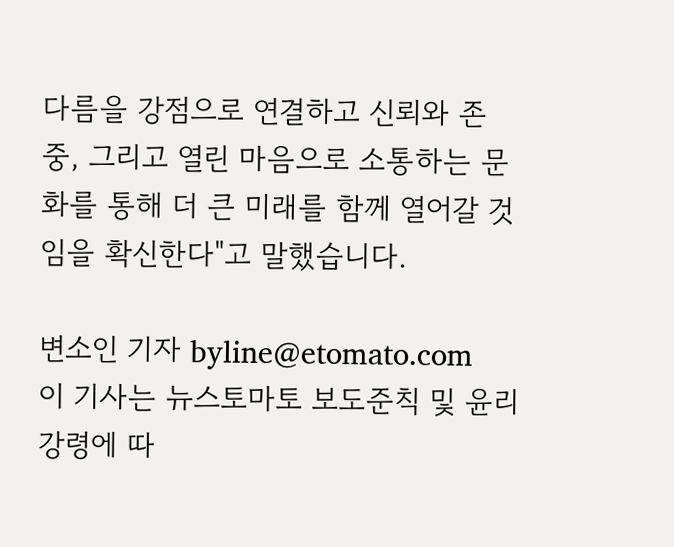다름을 강점으로 연결하고 신뢰와 존중, 그리고 열린 마음으로 소통하는 문화를 통해 더 큰 미래를 함께 열어갈 것임을 확신한다"고 말했습니다.

변소인 기자 byline@etomato.com
이 기사는 뉴스토마토 보도준칙 및 윤리강령에 따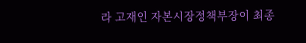라 고재인 자본시장정책부장이 최종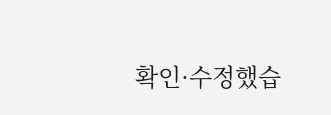확인·수정했습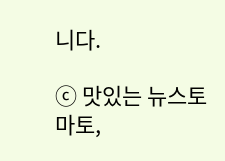니다.

ⓒ 맛있는 뉴스토마토,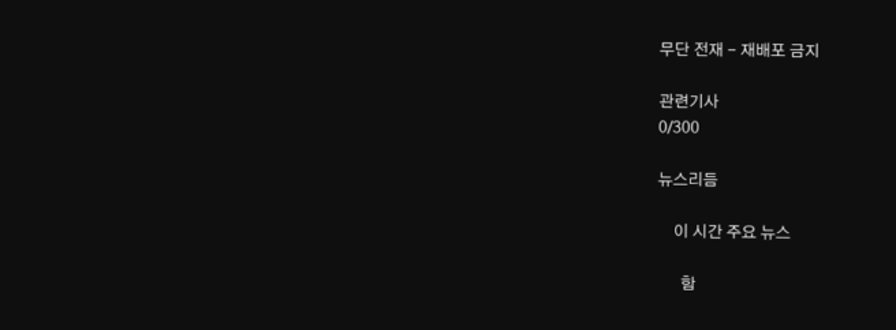무단 전재 - 재배포 금지

관련기사
0/300

뉴스리듬

    이 시간 주요 뉴스

      함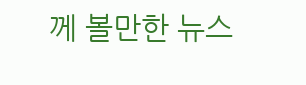께 볼만한 뉴스